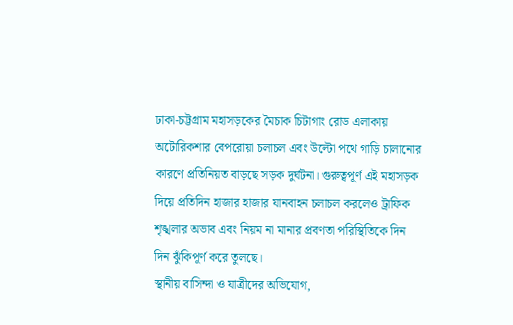ঢাকা-চট্টগ্রাম মহাসড়কের মৈচাক চিটাগাং রোড এলাকায় অটোরিকশার বেপরোয়া চলাচল এবং উল্টো পথে গাড়ি চালানোর কারণে প্রতিনিয়ত বাড়ছে সড়ক দুর্ঘটনা। গুরুত্বপূর্ণ এই মহাসড়ক দিয়ে প্রতিদিন হাজার হাজার যানবাহন চলাচল করলেও ট্রাফিক শৃঙ্খলার অভাব এবং নিয়ম না মানার প্রবণতা পরিস্থিতিকে দিন দিন ঝুঁকিপূর্ণ করে তুলছে।
স্থানীয় বাসিন্দা ও যাত্রীদের অভিযোগ,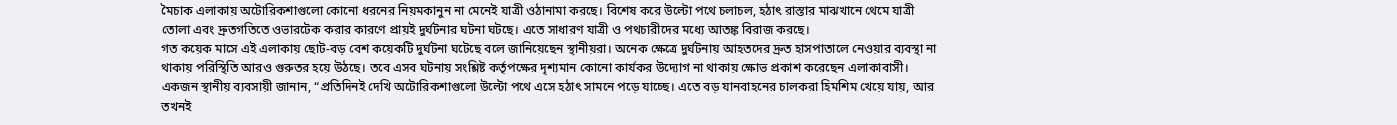মৈচাক এলাকায় অটোরিকশাগুলো কোনো ধরনের নিয়মকানুন না মেনেই যাত্রী ওঠানামা করছে। বিশেষ করে উল্টো পথে চলাচল, হঠাৎ রাস্তার মাঝখানে থেমে যাত্রী তোলা এবং দ্রুতগতিতে ওভারটেক করার কারণে প্রায়ই দুর্ঘটনার ঘটনা ঘটছে। এতে সাধারণ যাত্রী ও পথচারীদের মধ্যে আতঙ্ক বিরাজ করছে।
গত কয়েক মাসে এই এলাকায় ছোট-বড় বেশ কয়েকটি দুর্ঘটনা ঘটেছে বলে জানিয়েছেন স্থানীয়রা। অনেক ক্ষেত্রে দুর্ঘটনায় আহতদের দ্রুত হাসপাতালে নেওয়ার ব্যবস্থা না থাকায় পরিস্থিতি আরও গুরুতর হয়ে উঠছে। তবে এসব ঘটনায় সংশ্লিষ্ট কর্তৃপক্ষের দৃশ্যমান কোনো কার্যকর উদ্যোগ না থাকায় ক্ষোভ প্রকাশ করেছেন এলাকাবাসী।
একজন স্থানীয় ব্যবসায়ী জানান, “প্রতিদিনই দেখি অটোরিকশাগুলো উল্টো পথে এসে হঠাৎ সামনে পড়ে যাচ্ছে। এতে বড় যানবাহনের চালকরা হিমশিম খেয়ে যায়, আর তখনই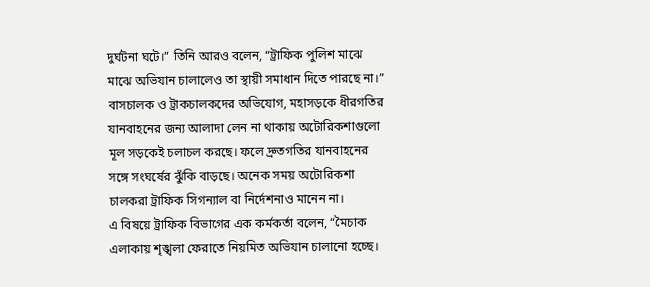দুর্ঘটনা ঘটে।” তিনি আরও বলেন, “ট্রাফিক পুলিশ মাঝে মাঝে অভিযান চালালেও তা স্থায়ী সমাধান দিতে পারছে না।”
বাসচালক ও ট্রাকচালকদের অভিযোগ, মহাসড়কে ধীরগতির যানবাহনের জন্য আলাদা লেন না থাকায় অটোরিকশাগুলো মূল সড়কেই চলাচল করছে। ফলে দ্রুতগতির যানবাহনের সঙ্গে সংঘর্ষের ঝুঁকি বাড়ছে। অনেক সময় অটোরিকশা চালকরা ট্রাফিক সিগন্যাল বা নির্দেশনাও মানেন না।
এ বিষয়ে ট্রাফিক বিভাগের এক কর্মকর্তা বলেন, “মৈচাক এলাকায় শৃঙ্খলা ফেরাতে নিয়মিত অভিযান চালানো হচ্ছে।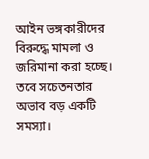আইন ভঙ্গকারীদের বিরুদ্ধে মামলা ও জরিমানা করা হচ্ছে। তবে সচেতনতার অভাব বড় একটি সমস্যা।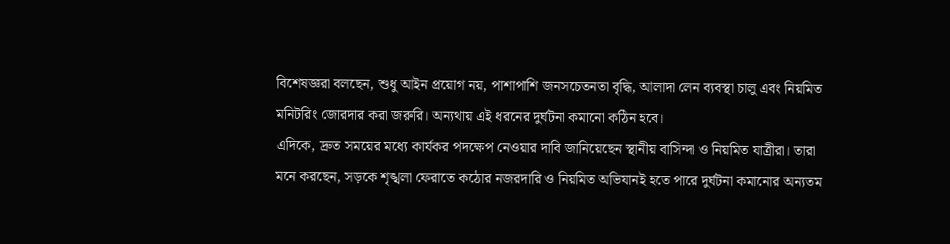বিশেষজ্ঞরা বলছেন, শুধু আইন প্রয়োগ নয়, পাশাপাশি জনসচেতনতা বৃদ্ধি, আলাদা লেন ব্যবস্থা চালু এবং নিয়মিত মনিটরিং জোরদার করা জরুরি। অন্যথায় এই ধরনের দুর্ঘটনা কমানো কঠিন হবে।
এদিকে, দ্রুত সময়ের মধ্যে কার্যকর পদক্ষেপ নেওয়ার দাবি জানিয়েছেন স্থানীয় বাসিন্দা ও নিয়মিত যাত্রীরা। তারা মনে করছেন, সড়কে শৃঙ্খলা ফেরাতে কঠোর নজরদারি ও নিয়মিত অভিযানই হতে পারে দুর্ঘটনা কমানোর অন্যতম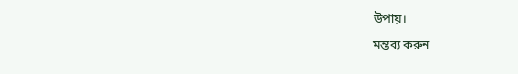উপায়।
মন্তব্য করুন